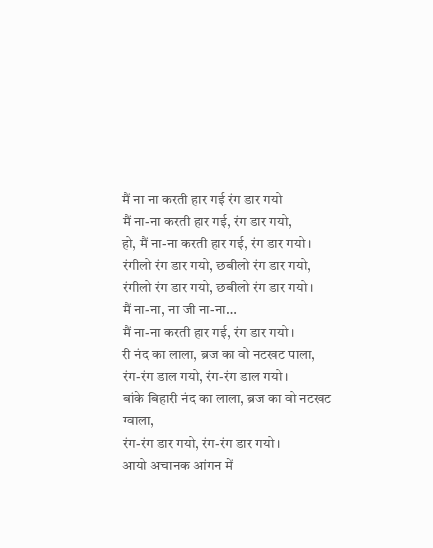मैं ना ना करती हार गई रंग डार गयो
मैं ना-ना करती हार गई, रंग डार गयो,
हो, मैं ना-ना करती हार गई, रंग डार गयो।
रंगीलो रंग डार गयो, छबीलो रंग डार गयो,
रंगीलो रंग डार गयो, छबीलो रंग डार गयो।
मैं ना-ना, ना जी ना-ना…
मैं ना-ना करती हार गई, रंग डार गयो।
री नंद का लाला, ब्रज का वो नटखट पाला,
रंग-रंग डाल गयो, रंग-रंग डाल गयो।
बांके बिहारी नंद का लाला, ब्रज का वो नटखट ग्वाला,
रंग-रंग डार गयो, रंग-रंग डार गयो।
आयो अचानक आंगन में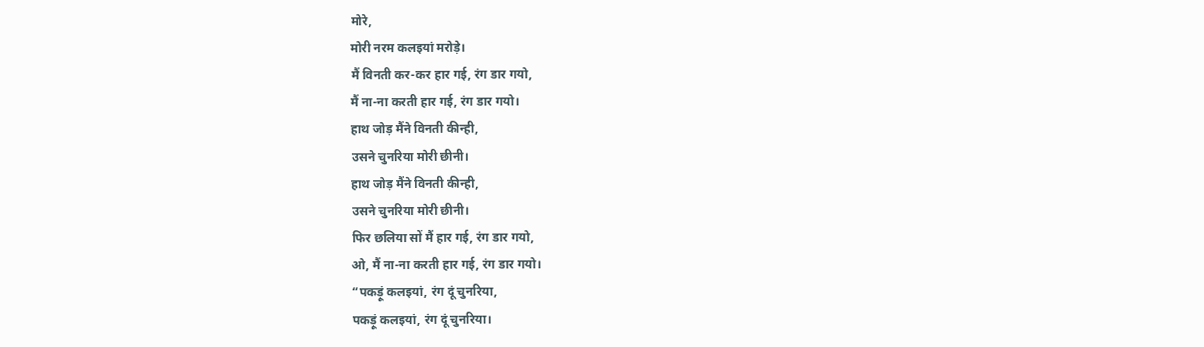मोरे,
मोरी नरम कलइयां मरोड़े।
मैं विनती कर-कर हार गई, रंग डार गयो,
मैं ना-ना करती हार गई, रंग डार गयो।
हाथ जोड़ मैंने विनती कीन्ही,
उसने चुनरिया मोरी छीनी।
हाथ जोड़ मैंने विनती कीन्ही,
उसने चुनरिया मोरी छीनी।
फिर छलिया सों मैं हार गई, रंग डार गयो,
ओ, मैं ना-ना करती हार गई, रंग डार गयो।
“पकड़ूं कलइयां, रंग दूं चुनरिया,
पकड़ूं कलइयां, रंग दूं चुनरिया।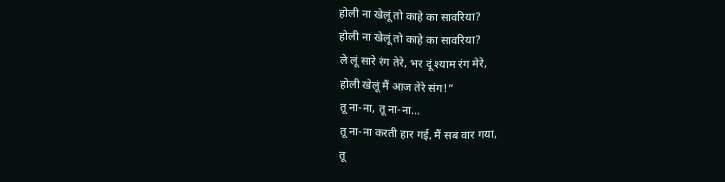होली ना खेलूं तो काहे का सावरिया?
होली ना खेलूं तो काहे का सावरिया?
ले लूं सारे रंग तेरे, भर दूं श्याम रंग मेरे,
होली खेलूं मैं आज तेरे संग!”
तू ना-ना, तू ना-ना…
तू ना-ना करती हार गई, मैं सब वार गया,
तू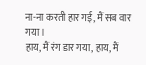ना-ना करती हार गई, मैं सब वार गया।
हाय, मैं रंग डार गया, हाय, मैं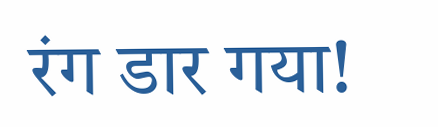रंग डार गया!